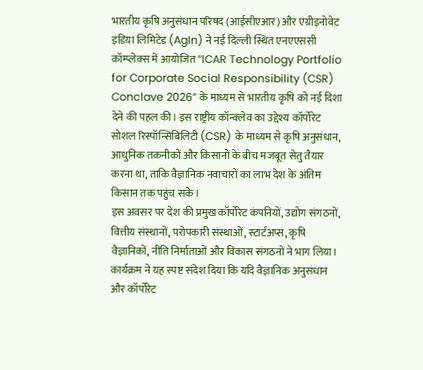भारतीय कृषि अनुसंधान परिषद (आईसीएआर) और एग्रीइनोवेट इंडिया लिमिटेड (AgIn) ने नई दिल्ली स्थित एनएएससी कॉम्प्लेक्स में आयोजित “ICAR Technology Portfolio for Corporate Social Responsibility (CSR) Conclave 2026” के माध्यम से भारतीय कृषि को नई दिशा देने की पहल की। इस राष्ट्रीय कॉन्क्लेव का उद्देश्य कॉर्पोरेट सोशल रिस्पॉन्सिबिलिटी (CSR) के माध्यम से कृषि अनुसंधान, आधुनिक तकनीकों और किसानों के बीच मजबूत सेतु तैयार करना था, ताकि वैज्ञानिक नवाचारों का लाभ देश के अंतिम किसान तक पहुंच सके।
इस अवसर पर देश की प्रमुख कॉर्पोरेट कंपनियों, उद्योग संगठनों, वित्तीय संस्थानों, परोपकारी संस्थाओं, स्टार्टअप्स, कृषि वैज्ञानिकों, नीति निर्माताओं और विकास संगठनों ने भाग लिया। कार्यक्रम ने यह स्पष्ट संदेश दिया कि यदि वैज्ञानिक अनुसंधान और कॉर्पोरेट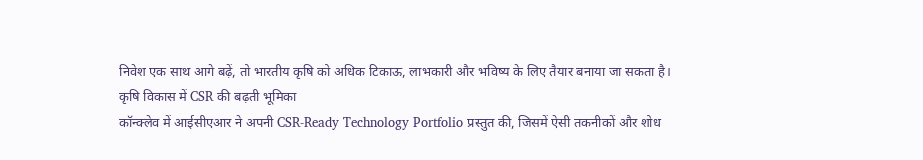निवेश एक साथ आगे बढ़ें, तो भारतीय कृषि को अधिक टिकाऊ, लाभकारी और भविष्य के लिए तैयार बनाया जा सकता है।
कृषि विकास में CSR की बढ़ती भूमिका
कॉन्क्लेव में आईसीएआर ने अपनी CSR-Ready Technology Portfolio प्रस्तुत की, जिसमें ऐसी तकनीकों और शोध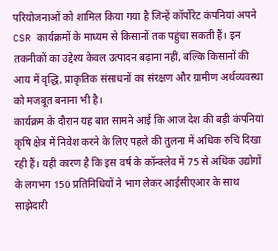परियोजनाओं को शामिल किया गया है जिन्हें कॉर्पोरेट कंपनियां अपने CSR कार्यक्रमों के माध्यम से किसानों तक पहुंचा सकती हैं। इन तकनीकों का उद्देश्य केवल उत्पादन बढ़ाना नहीं, बल्कि किसानों की आय में वृद्धि, प्राकृतिक संसाधनों का संरक्षण और ग्रामीण अर्थव्यवस्था को मजबूत बनाना भी है।
कार्यक्रम के दौरान यह बात सामने आई कि आज देश की बड़ी कंपनियां कृषि क्षेत्र में निवेश करने के लिए पहले की तुलना में अधिक रुचि दिखा रही हैं। यही कारण है कि इस वर्ष के कॉन्क्लेव में 75 से अधिक उद्योगों के लगभग 150 प्रतिनिधियों ने भाग लेकर आईसीएआर के साथ साझेदारी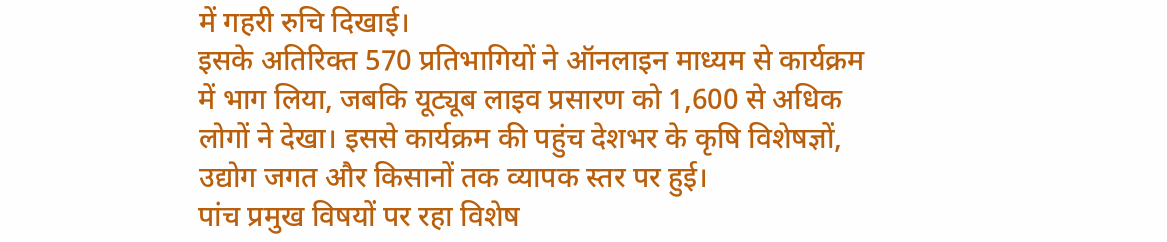में गहरी रुचि दिखाई।
इसके अतिरिक्त 570 प्रतिभागियों ने ऑनलाइन माध्यम से कार्यक्रम में भाग लिया, जबकि यूट्यूब लाइव प्रसारण को 1,600 से अधिक लोगों ने देखा। इससे कार्यक्रम की पहुंच देशभर के कृषि विशेषज्ञों, उद्योग जगत और किसानों तक व्यापक स्तर पर हुई।
पांच प्रमुख विषयों पर रहा विशेष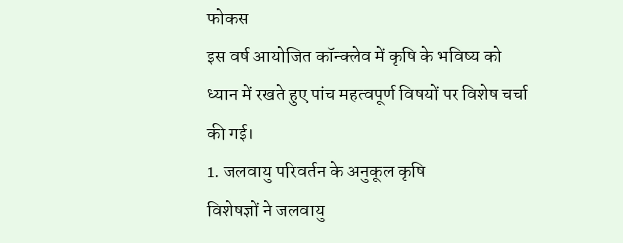फोकस
इस वर्ष आयोजित कॉन्क्लेव में कृषि के भविष्य को ध्यान में रखते हुए पांच महत्वपूर्ण विषयों पर विशेष चर्चा की गई।
1. जलवायु परिवर्तन के अनुकूल कृषि
विशेषज्ञों ने जलवायु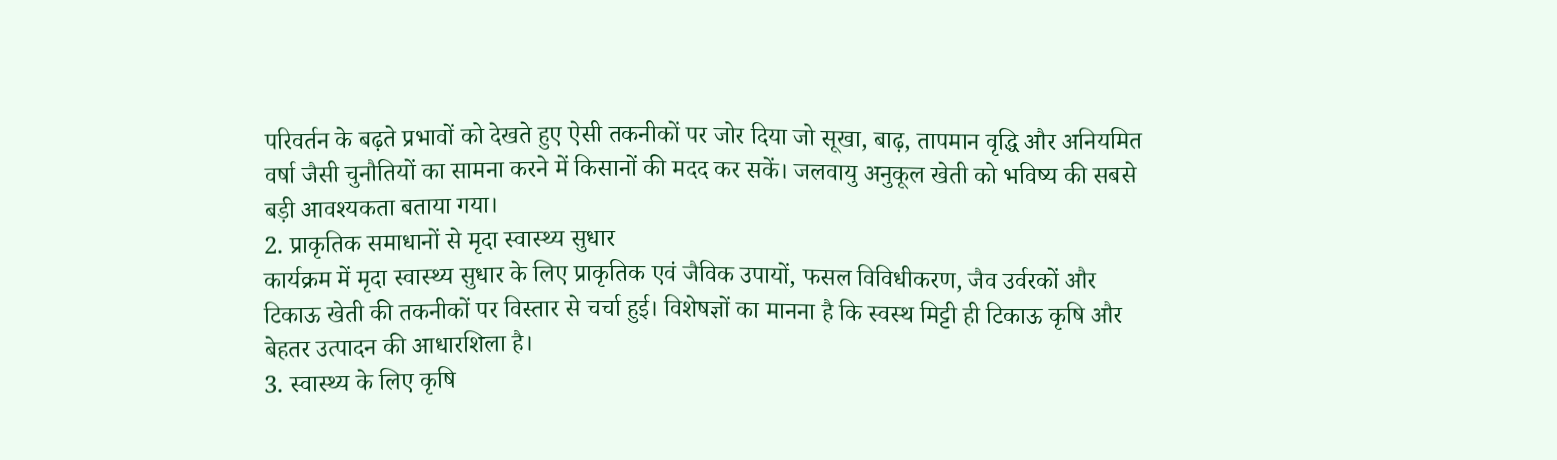परिवर्तन के बढ़ते प्रभावों को देखते हुए ऐसी तकनीकों पर जोर दिया जो सूखा, बाढ़, तापमान वृद्धि और अनियमित वर्षा जैसी चुनौतियों का सामना करने में किसानों की मदद कर सकें। जलवायु अनुकूल खेती को भविष्य की सबसे बड़ी आवश्यकता बताया गया।
2. प्राकृतिक समाधानों से मृदा स्वास्थ्य सुधार
कार्यक्रम में मृदा स्वास्थ्य सुधार के लिए प्राकृतिक एवं जैविक उपायों, फसल विविधीकरण, जैव उर्वरकों और टिकाऊ खेती की तकनीकों पर विस्तार से चर्चा हुई। विशेषज्ञों का मानना है कि स्वस्थ मिट्टी ही टिकाऊ कृषि और बेहतर उत्पादन की आधारशिला है।
3. स्वास्थ्य के लिए कृषि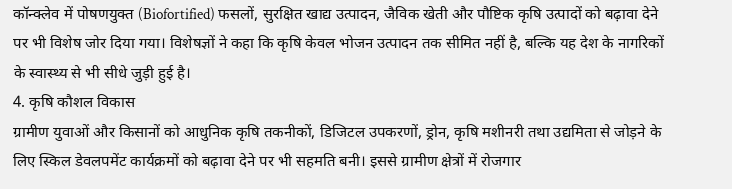कॉन्क्लेव में पोषणयुक्त (Biofortified) फसलों, सुरक्षित खाद्य उत्पादन, जैविक खेती और पौष्टिक कृषि उत्पादों को बढ़ावा देने पर भी विशेष जोर दिया गया। विशेषज्ञों ने कहा कि कृषि केवल भोजन उत्पादन तक सीमित नहीं है, बल्कि यह देश के नागरिकों के स्वास्थ्य से भी सीधे जुड़ी हुई है।
4. कृषि कौशल विकास
ग्रामीण युवाओं और किसानों को आधुनिक कृषि तकनीकों, डिजिटल उपकरणों, ड्रोन, कृषि मशीनरी तथा उद्यमिता से जोड़ने के लिए स्किल डेवलपमेंट कार्यक्रमों को बढ़ावा देने पर भी सहमति बनी। इससे ग्रामीण क्षेत्रों में रोजगार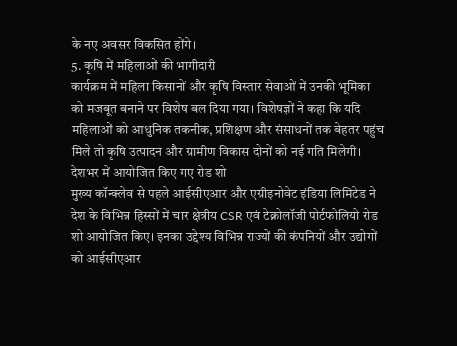के नए अवसर विकसित होंगे।
5. कृषि में महिलाओं की भागीदारी
कार्यक्रम में महिला किसानों और कृषि विस्तार सेवाओं में उनकी भूमिका को मजबूत बनाने पर विशेष बल दिया गया। विशेषज्ञों ने कहा कि यदि महिलाओं को आधुनिक तकनीक, प्रशिक्षण और संसाधनों तक बेहतर पहुंच मिले तो कृषि उत्पादन और ग्रामीण विकास दोनों को नई गति मिलेगी।
देशभर में आयोजित किए गए रोड शो
मुख्य कॉन्क्लेव से पहले आईसीएआर और एग्रीइनोवेट इंडिया लिमिटेड ने देश के विभिन्न हिस्सों में चार क्षेत्रीय CSR एवं टेक्नोलॉजी पोर्टफोलियो रोड शो आयोजित किए। इनका उद्देश्य विभिन्न राज्यों की कंपनियों और उद्योगों को आईसीएआर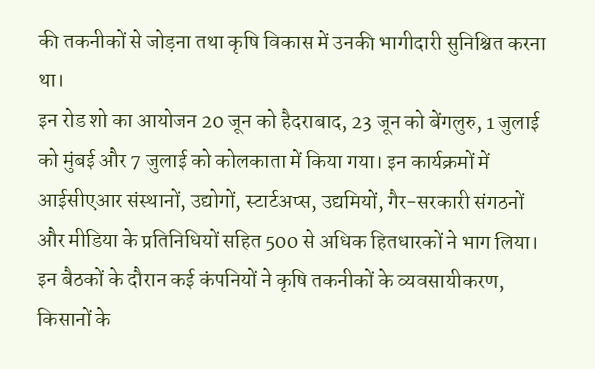की तकनीकों से जोड़ना तथा कृषि विकास में उनकी भागीदारी सुनिश्चित करना था।
इन रोड शो का आयोजन 20 जून को हैदराबाद, 23 जून को बेंगलुरु, 1 जुलाई को मुंबई और 7 जुलाई को कोलकाता में किया गया। इन कार्यक्रमों में आईसीएआर संस्थानों, उद्योगों, स्टार्टअप्स, उद्यमियों, गैर-सरकारी संगठनों और मीडिया के प्रतिनिधियों सहित 500 से अधिक हितधारकों ने भाग लिया।
इन बैठकों के दौरान कई कंपनियों ने कृषि तकनीकों के व्यवसायीकरण, किसानों के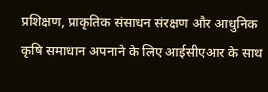प्रशिक्षण, प्राकृतिक संसाधन संरक्षण और आधुनिक कृषि समाधान अपनाने के लिए आईसीएआर के साथ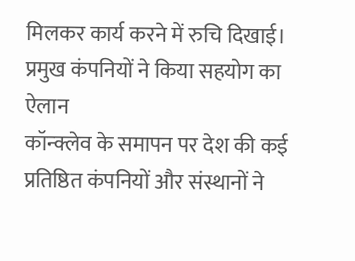मिलकर कार्य करने में रुचि दिखाई।
प्रमुख कंपनियों ने किया सहयोग का ऐलान
कॉन्क्लेव के समापन पर देश की कई प्रतिष्ठित कंपनियों और संस्थानों ने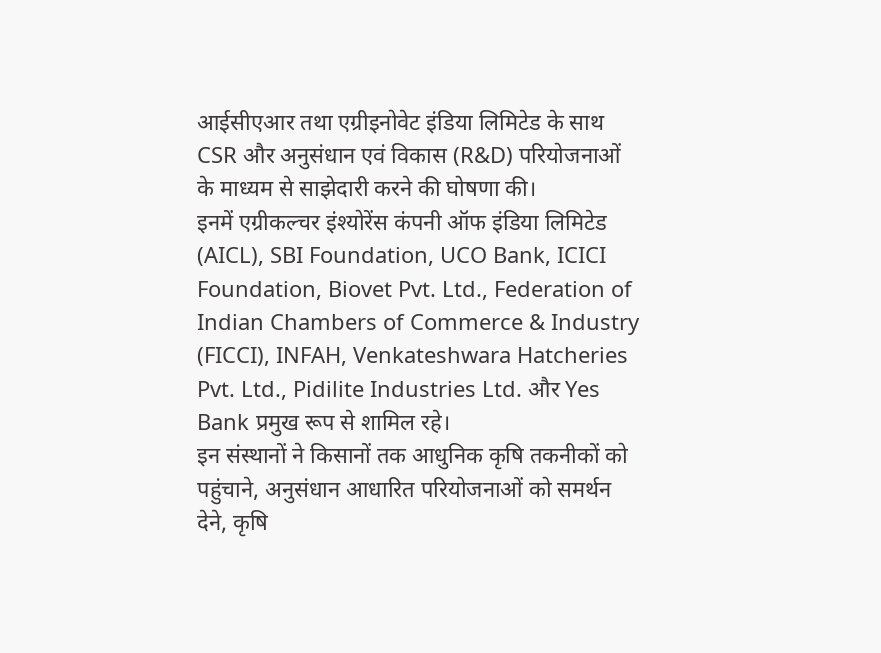आईसीएआर तथा एग्रीइनोवेट इंडिया लिमिटेड के साथ CSR और अनुसंधान एवं विकास (R&D) परियोजनाओं के माध्यम से साझेदारी करने की घोषणा की।
इनमें एग्रीकल्चर इंश्योरेंस कंपनी ऑफ इंडिया लिमिटेड (AICL), SBI Foundation, UCO Bank, ICICI Foundation, Biovet Pvt. Ltd., Federation of Indian Chambers of Commerce & Industry (FICCI), INFAH, Venkateshwara Hatcheries Pvt. Ltd., Pidilite Industries Ltd. और Yes Bank प्रमुख रूप से शामिल रहे।
इन संस्थानों ने किसानों तक आधुनिक कृषि तकनीकों को पहुंचाने, अनुसंधान आधारित परियोजनाओं को समर्थन देने, कृषि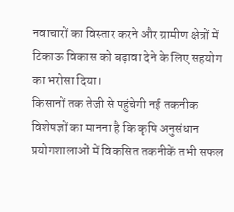नवाचारों का विस्तार करने और ग्रामीण क्षेत्रों में टिकाऊ विकास को बढ़ावा देने के लिए सहयोग का भरोसा दिया।
किसानों तक तेजी से पहुंचेगी नई तकनीक
विशेषज्ञों का मानना है कि कृषि अनुसंधान प्रयोगशालाओं में विकसित तकनीकें तभी सफल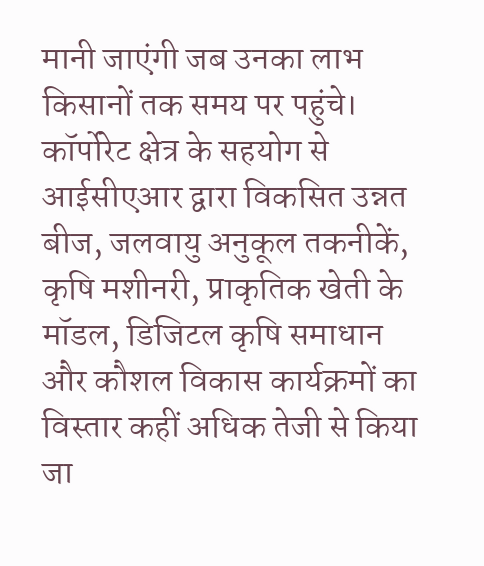मानी जाएंगी जब उनका लाभ किसानों तक समय पर पहुंचे। कॉर्पोरेट क्षेत्र के सहयोग से आईसीएआर द्वारा विकसित उन्नत बीज, जलवायु अनुकूल तकनीकें, कृषि मशीनरी, प्राकृतिक खेती के मॉडल, डिजिटल कृषि समाधान और कौशल विकास कार्यक्रमों का विस्तार कहीं अधिक तेजी से किया जा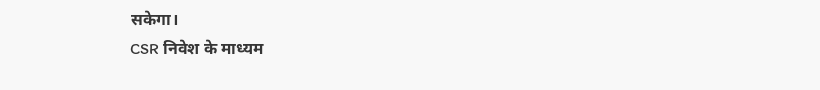सकेगा।
CSR निवेश के माध्यम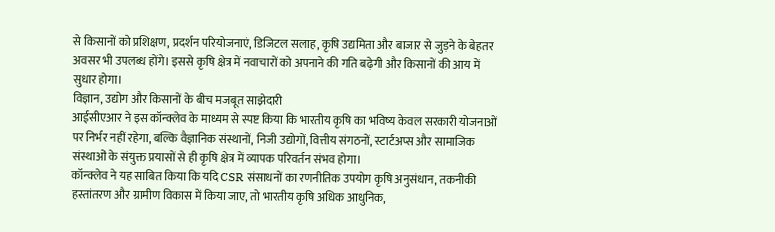से किसानों को प्रशिक्षण, प्रदर्शन परियोजनाएं, डिजिटल सलाह, कृषि उद्यमिता और बाजार से जुड़ने के बेहतर अवसर भी उपलब्ध होंगे। इससे कृषि क्षेत्र में नवाचारों को अपनाने की गति बढ़ेगी और किसानों की आय में सुधार होगा।
विज्ञान, उद्योग और किसानों के बीच मजबूत साझेदारी
आईसीएआर ने इस कॉन्क्लेव के माध्यम से स्पष्ट किया कि भारतीय कृषि का भविष्य केवल सरकारी योजनाओं पर निर्भर नहीं रहेगा, बल्कि वैज्ञानिक संस्थानों, निजी उद्योगों, वित्तीय संगठनों, स्टार्टअप्स और सामाजिक संस्थाओं के संयुक्त प्रयासों से ही कृषि क्षेत्र में व्यापक परिवर्तन संभव होगा।
कॉन्क्लेव ने यह साबित किया कि यदि CSR संसाधनों का रणनीतिक उपयोग कृषि अनुसंधान, तकनीकी हस्तांतरण और ग्रामीण विकास में किया जाए, तो भारतीय कृषि अधिक आधुनिक,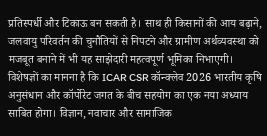प्रतिस्पर्धी और टिकाऊ बन सकती है। साथ ही किसानों की आय बढ़ाने, जलवायु परिवर्तन की चुनौतियों से निपटने और ग्रामीण अर्थव्यवस्था को मजबूत बनाने में भी यह साझेदारी महत्वपूर्ण भूमिका निभाएगी।
विशेषज्ञों का मानना है कि ICAR CSR कॉन्क्लेव 2026 भारतीय कृषि अनुसंधान और कॉर्पोरेट जगत के बीच सहयोग का एक नया अध्याय साबित होगा। विज्ञान, नवाचार और सामाजिक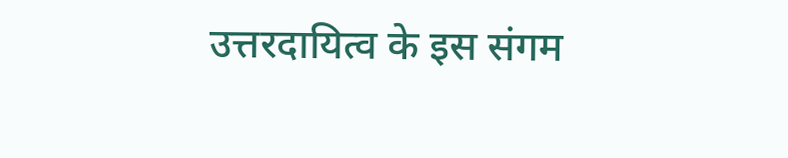उत्तरदायित्व के इस संगम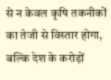से न केवल कृषि तकनीकों का तेजी से विस्तार होगा, बल्कि देश के करोड़ों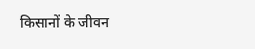किसानों के जीवन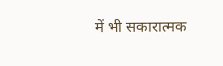में भी सकारात्मक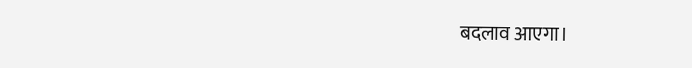बदलाव आएगा।